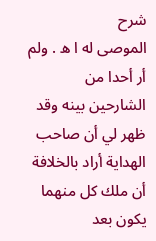شرح
الموصى له ا ه . ولم أر أحدا من الشارحين بينه وقد ظهر لي أن صاحب الهداية أراد بالخلافة
أن ملك كل منهما يكون بعد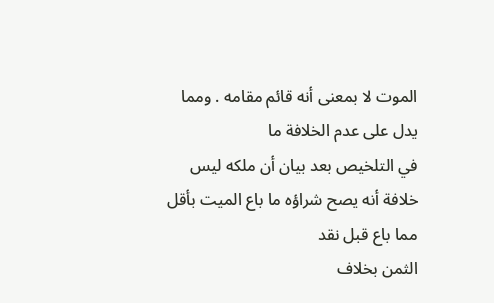الموت لا بمعنى أنه قائم مقامه . ومما يدل على عدم الخلافة ما
في التلخيص بعد بيان أن ملكه ليس خلافة أنه يصح شراؤه ما باع الميت بأقل مما باع قبل نقد
الثمن بخلاف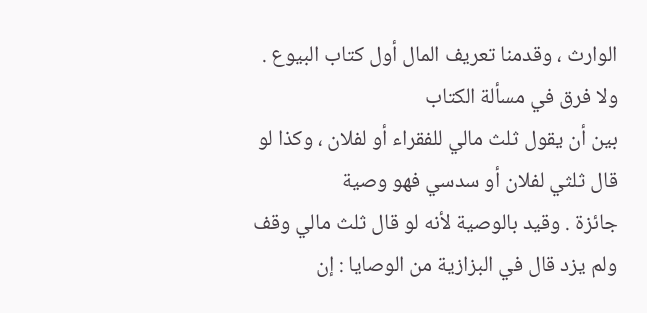الوارث ، وقدمنا تعريف المال أول كتاب البيوع . ولا فرق في مسألة الكتاب
بين أن يقول ثلث مالي للفقراء أو لفلان ، وكذا لو قال ثلثي لفلان أو سدسي فهو وصية
جائزة . وقيد بالوصية لأنه لو قال ثلث مالي وقف ولم يزد قال في البزازية من الوصايا : إن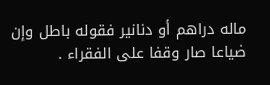ماله دراهم أو دنانير فقوله باطل وإن ضياعا صار وقفا على الفقراء .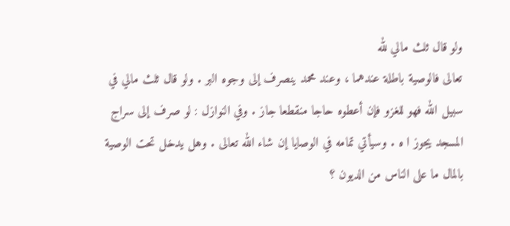ولو قال ثلث مالي لله
تعالى فالوصية باطلة عندهما ، وعند محمد ينصرف إلى وجوه البر . ولو قال ثلث مالي في
سبيل الله فهو للغزو فإن أعطوه حاجا منقطعا جاز . وفي النوازل : لو صرف إلى سراج
المسجد يجوز ا ه . وسيأتي تمامه في الوصايا إن شاء الله تعالى . وهل يدخل تحت الوصية
بالمال ما على الناس من الديون ؟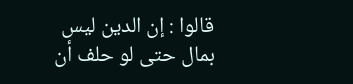قالوا : إن الدين ليس بمال حتى لو حلف أن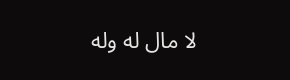لا مال له وله